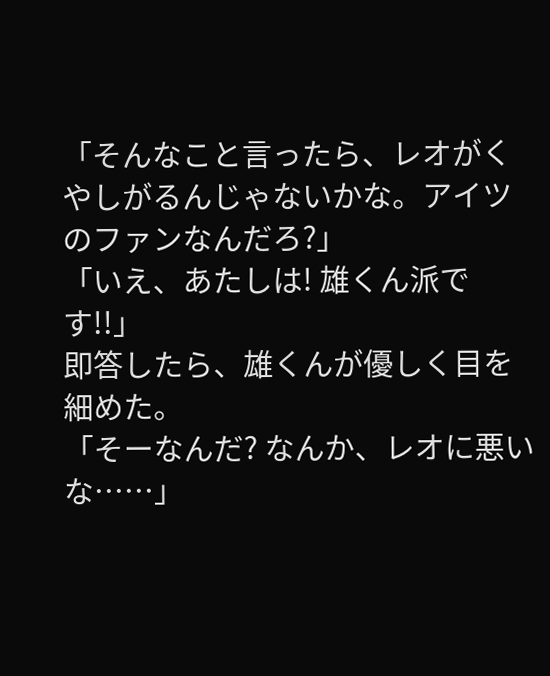「そんなこと言ったら、レオがくやしがるんじゃないかな。アイツのファンなんだろ?」
「いえ、あたしは! 雄くん派です!!」
即答したら、雄くんが優しく目を細めた。
「そーなんだ? なんか、レオに悪いな……」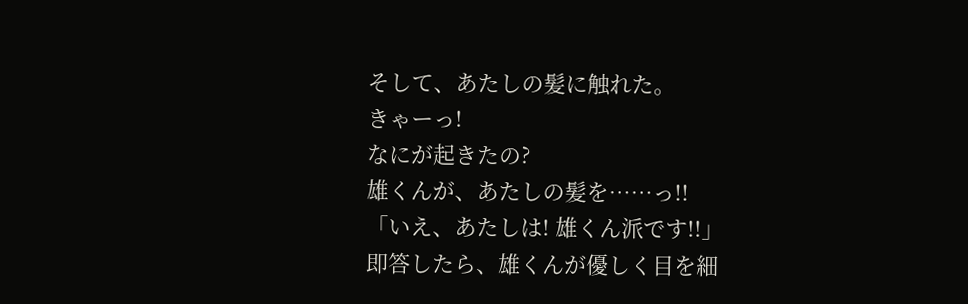そして、あたしの髪に触れた。
きゃーっ!
なにが起きたの?
雄くんが、あたしの髪を……っ!!
「いえ、あたしは! 雄くん派です!!」
即答したら、雄くんが優しく目を細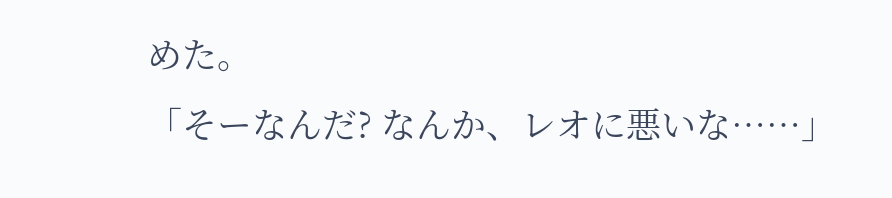めた。
「そーなんだ? なんか、レオに悪いな……」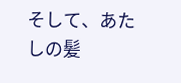そして、あたしの髪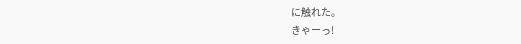に触れた。
きゃーっ!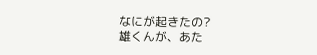なにが起きたの?
雄くんが、あた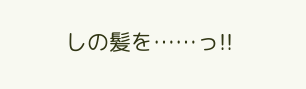しの髪を……っ!!